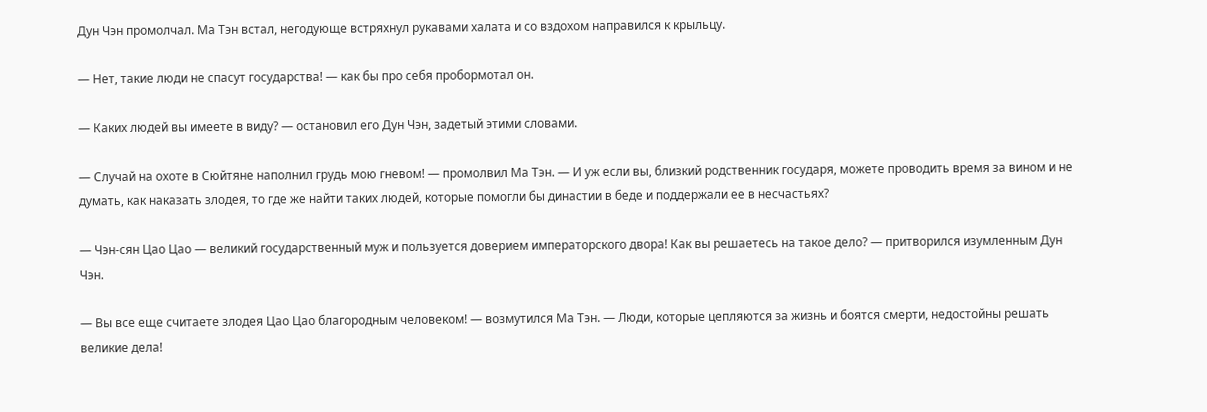Дун Чэн промолчал. Ма Тэн встал, негодующе встряхнул рукавами халата и со вздохом направился к крыльцу.

— Нет, такие люди не спасут государства! — как бы про себя пробормотал он.

— Каких людей вы имеете в виду? — остановил его Дун Чэн, задетый этими словами.

— Случай на охоте в Сюйтяне наполнил грудь мою гневом! — промолвил Ма Тэн. — И уж если вы, близкий родственник государя, можете проводить время за вином и не думать, как наказать злодея, то где же найти таких людей, которые помогли бы династии в беде и поддержали ее в несчастьях?

— Чэн-сян Цао Цао — великий государственный муж и пользуется доверием императорского двора! Как вы решаетесь на такое дело? — притворился изумленным Дун Чэн.

— Вы все еще считаете злодея Цао Цао благородным человеком! — возмутился Ма Тэн. — Люди, которые цепляются за жизнь и боятся смерти, недостойны решать великие дела!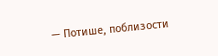— Потише, поблизости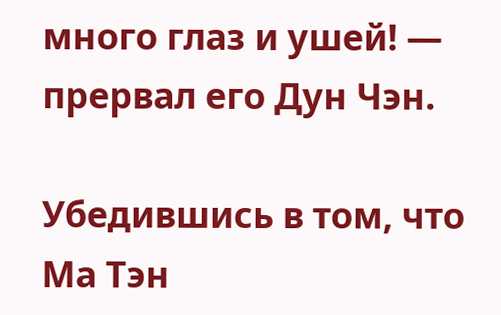много глаз и ушей! — прервал его Дун Чэн.

Убедившись в том, что Ма Тэн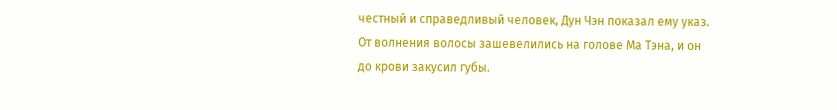честный и справедливый человек, Дун Чэн показал ему указ. От волнения волосы зашевелились на голове Ма Тэна, и он до крови закусил губы.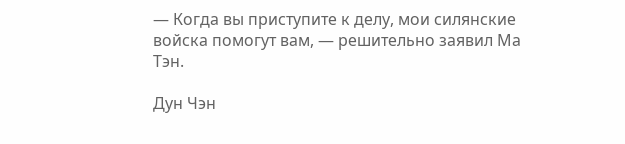— Когда вы приступите к делу, мои силянские войска помогут вам, — решительно заявил Ма Тэн.

Дун Чэн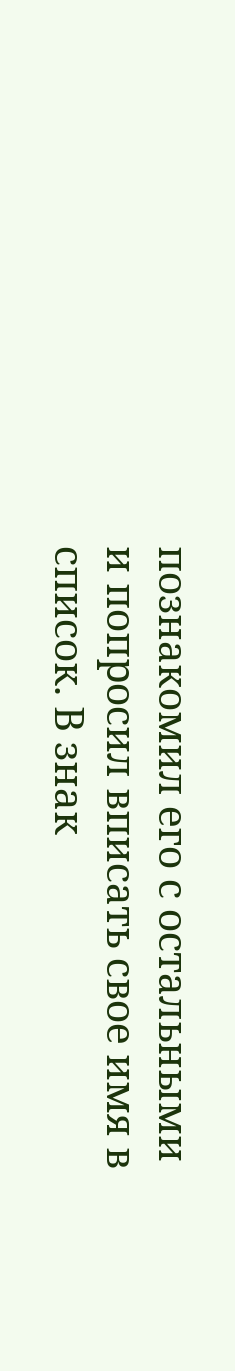познакомил его с остальными и попросил вписать свое имя в список. В знак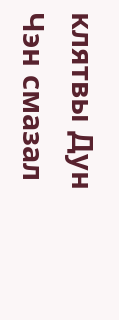клятвы Дун Чэн смазал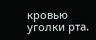кровью уголки рта.